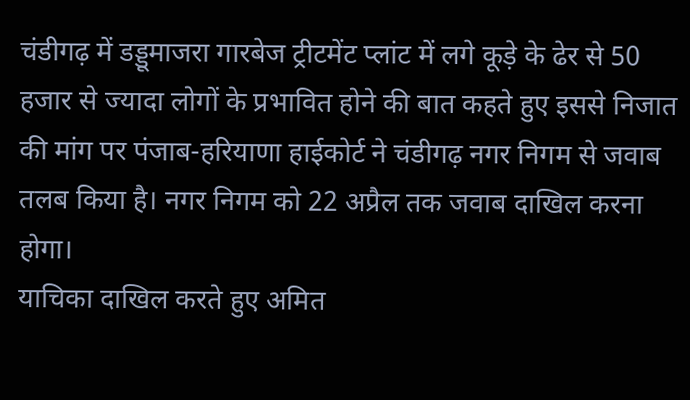चंडीगढ़ में डड्डूमाजरा गारबेज ट्रीटमेंट प्लांट में लगे कूड़े के ढेर से 50 हजार से ज्यादा लोगों के प्रभावित होने की बात कहते हुए इससे निजात की मांग पर पंजाब-हरियाणा हाईकोर्ट ने चंडीगढ़ नगर निगम से जवाब तलब किया है। नगर निगम को 22 अप्रैल तक जवाब दाखिल करना होगा।
याचिका दाखिल करते हुए अमित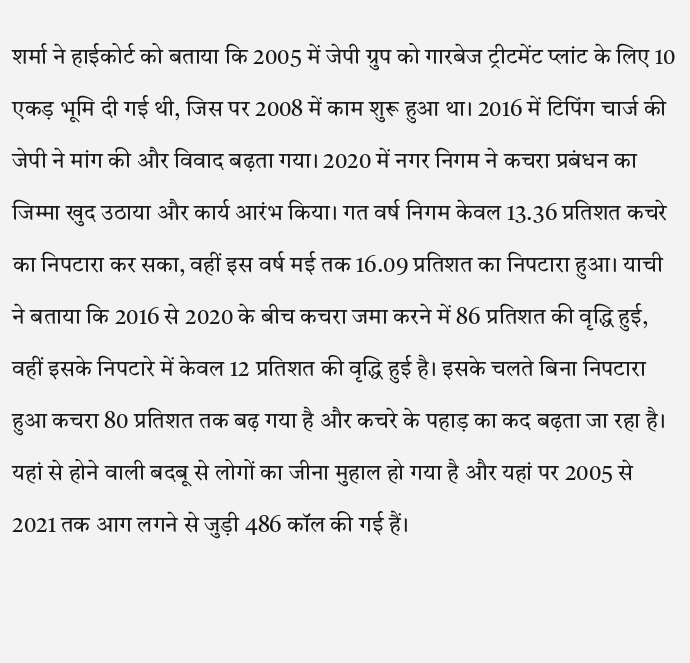शर्मा ने हाईकोर्ट को बताया कि 2005 में जेपी ग्रुप को गारबेज ट्रीटमेंट प्लांट के लिए 10 एकड़ भूमि दी गई थी, जिस पर 2008 में काम शुरू हुआ था। 2016 में टिपिंग चार्ज की जेपी ने मांग की और विवाद बढ़ता गया। 2020 में नगर निगम ने कचरा प्रबंधन का जिम्मा खुद उठाया और कार्य आरंभ किया। गत वर्ष निगम केवल 13.36 प्रतिशत कचरे का निपटारा कर सका, वहीं इस वर्ष मई तक 16.09 प्रतिशत का निपटारा हुआ। याची ने बताया कि 2016 से 2020 के बीच कचरा जमा करने में 86 प्रतिशत की वृद्धि हुई, वहीं इसके निपटारे में केवल 12 प्रतिशत की वृद्धि हुई है। इसके चलते बिना निपटारा हुआ कचरा 80 प्रतिशत तक बढ़ गया है और कचरे के पहाड़ का कद बढ़ता जा रहा है।
यहां से होने वाली बदबू से लोगों का जीना मुहाल हो गया है और यहां पर 2005 से 2021 तक आग लगने से जुड़ी 486 कॉल की गई हैं।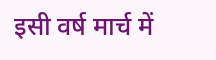इसी वर्ष मार्च में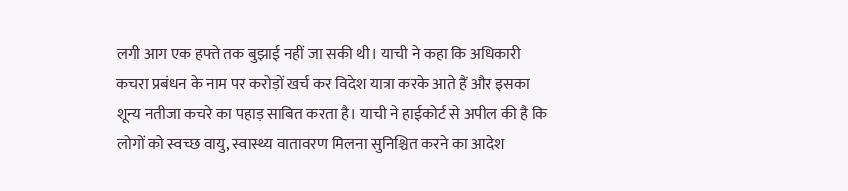लगी आग एक हफ्ते तक बुझाई नहीं जा सकी थी। याची ने कहा कि अधिकारी कचरा प्रबंधन के नाम पर करोड़ों खर्च कर विदेश यात्रा करके आते हैं और इसका शून्य नतीजा कचरे का पहाड़ साबित करता है। याची ने हाईकोर्ट से अपील की है कि लोगों को स्वच्छ वायु, स्वास्थ्य वातावरण मिलना सुनिश्चित करने का आदेश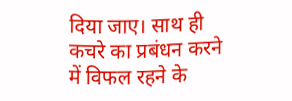दिया जाए। साथ ही कचरे का प्रबंधन करने में विफल रहने के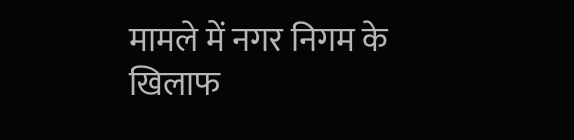मामले में नगर निगम के खिलाफ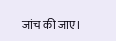जांच की जाए।